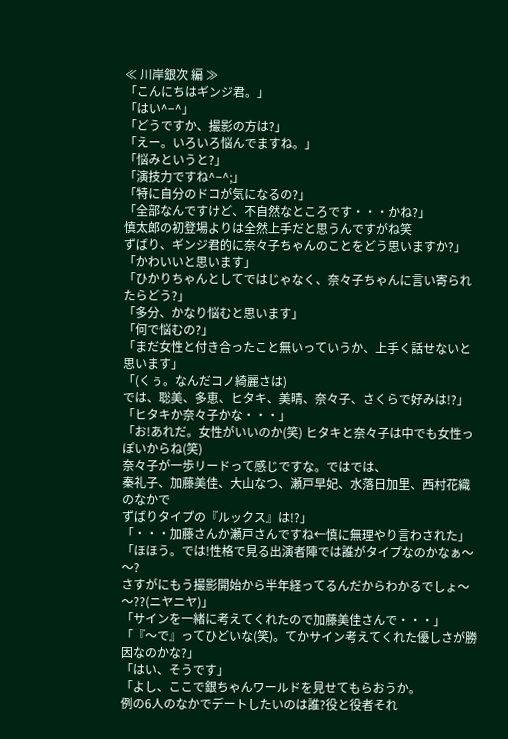≪ 川岸銀次 編 ≫
「こんにちはギンジ君。」
「はい^−^」
「どうですか、撮影の方は?」
「えー。いろいろ悩んでますね。」
「悩みというと?」
「演技力ですね^−^;」
「特に自分のドコが気になるの?」
「全部なんですけど、不自然なところです・・・かね?」
慎太郎の初登場よりは全然上手だと思うんですがね笑
ずばり、ギンジ君的に奈々子ちゃんのことをどう思いますか?」
「かわいいと思います」
「ひかりちゃんとしてではじゃなく、奈々子ちゃんに言い寄られたらどう?」
「多分、かなり悩むと思います」
「何で悩むの?」
「まだ女性と付き合ったこと無いっていうか、上手く話せないと思います」
「(くぅ。なんだコノ綺麗さは)
では、聡美、多恵、ヒタキ、美晴、奈々子、さくらで好みは!?」
「ヒタキか奈々子かな・・・」
「お!あれだ。女性がいいのか(笑) ヒタキと奈々子は中でも女性っぽいからね(笑)
奈々子が一歩リードって感じですな。ではでは、
秦礼子、加藤美佳、大山なつ、瀬戸早妃、水落日加里、西村花織のなかで
ずばりタイプの『ルックス』は!?」
「・・・加藤さんか瀬戸さんですね←慎に無理やり言わされた」
「ほほう。では!性格で見る出演者陣では誰がタイプなのかなぁ〜〜?
さすがにもう撮影開始から半年経ってるんだからわかるでしょ〜〜??(ニヤニヤ)」
「サインを一緒に考えてくれたので加藤美佳さんで・・・」
「『〜で』ってひどいな(笑)。てかサイン考えてくれた優しさが勝因なのかな?」
「はい、そうです」
「よし、ここで銀ちゃんワールドを見せてもらおうか。
例の6人のなかでデートしたいのは誰?役と役者それ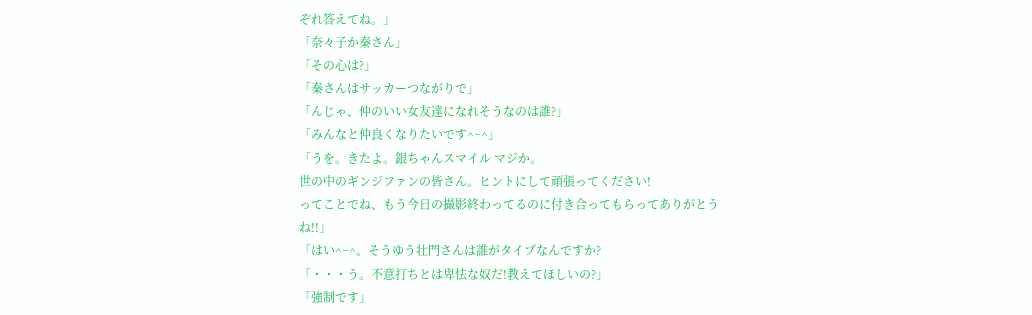ぞれ答えてね。」
「奈々子か秦さん」
「その心は?」
「秦さんはサッカーつながりで」
「んじゃ、仲のいい女友達になれそうなのは誰?」
「みんなと仲良くなりたいです^−^」
「うを。きたよ。銀ちゃんスマイル マジか。
世の中のギンジファンの皆さん。ヒントにして頑張ってください!
ってことでね、もう今日の撮影終わってるのに付き合ってもらってありがとうね!!」
「はい^−^。そうゆう壮門さんは誰がタイプなんですか?
「・・・う。不意打ちとは卑怯な奴だ!教えてほしいの?」
「強制です」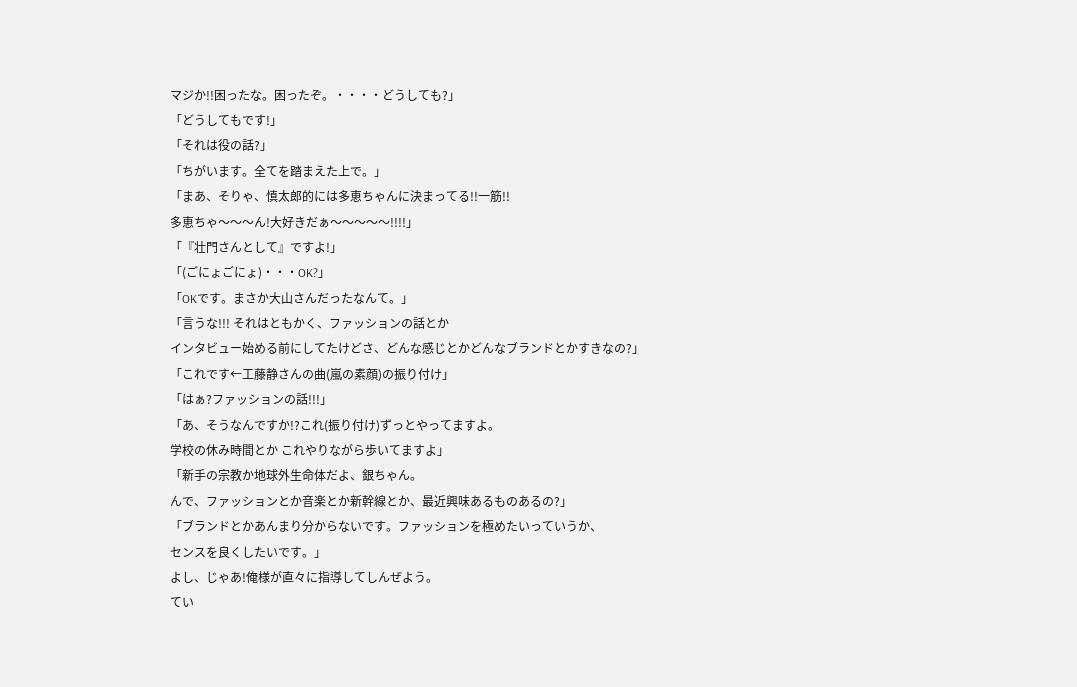マジか!!困ったな。困ったぞ。・・・・どうしても?」
「どうしてもです!」
「それは役の話?」
「ちがいます。全てを踏まえた上で。」
「まあ、そりゃ、慎太郎的には多恵ちゃんに決まってる!!一筋!!
多恵ちゃ〜〜〜ん!大好きだぁ〜〜〜〜〜!!!!」
「『壮門さんとして』ですよ!」
「(ごにょごにょ)・・・OK?」
「OKです。まさか大山さんだったなんて。」
「言うな!!! それはともかく、ファッションの話とか
インタビュー始める前にしてたけどさ、どんな感じとかどんなブランドとかすきなの?」
「これです←工藤静さんの曲(嵐の素顔)の振り付け」
「はぁ?ファッションの話!!!」
「あ、そうなんですか!?これ(振り付け)ずっとやってますよ。
学校の休み時間とか これやりながら歩いてますよ」
「新手の宗教か地球外生命体だよ、銀ちゃん。
んで、ファッションとか音楽とか新幹線とか、最近興味あるものあるの?」
「ブランドとかあんまり分からないです。ファッションを極めたいっていうか、
センスを良くしたいです。」
よし、じゃあ!俺様が直々に指導してしんぜよう。
てい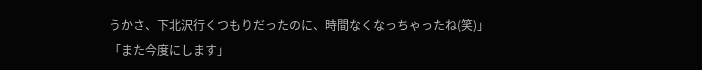うかさ、下北沢行くつもりだったのに、時間なくなっちゃったね(笑)」
「また今度にします」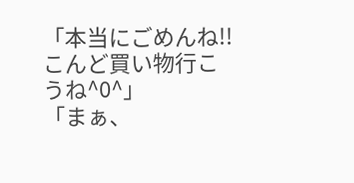「本当にごめんね!!こんど買い物行こうね^0^」
「まぁ、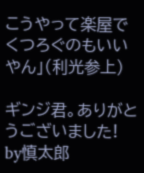こうやって楽屋でくつろぐのもいいやん」(利光参上)

ギンジ君。ありがとうございました!  by慎太郎